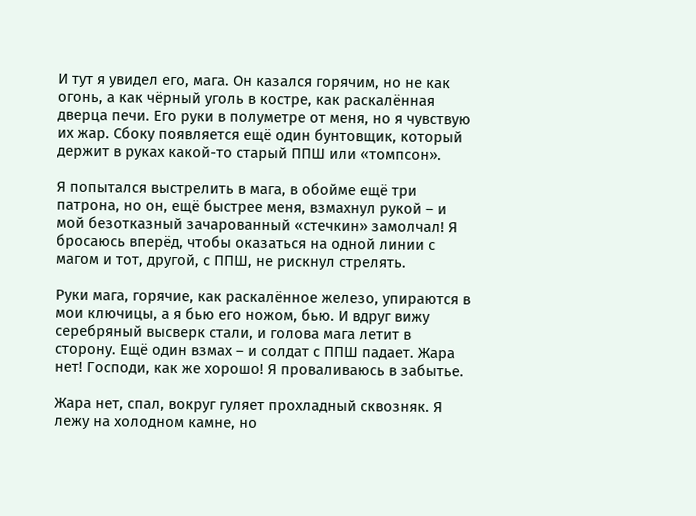И тут я увидел его, мага. Он казался горячим, но не как огонь, а как чёрный уголь в костре, как раскалённая дверца печи. Его руки в полуметре от меня, но я чувствую их жар. Сбоку появляется ещё один бунтовщик, который держит в руках какой-то старый ППШ или «томпсон».

Я попытался выстрелить в мага, в обойме ещё три патрона, но он, ещё быстрее меня, взмахнул рукой – и мой безотказный зачарованный «стечкин» замолчал! Я бросаюсь вперёд, чтобы оказаться на одной линии с магом и тот, другой, с ППШ, не рискнул стрелять.

Руки мага, горячие, как раскалённое железо, упираются в мои ключицы, а я бью его ножом, бью. И вдруг вижу серебряный высверк стали, и голова мага летит в сторону. Ещё один взмах – и солдат с ППШ падает. Жара нет! Господи, как же хорошо! Я проваливаюсь в забытье.

Жара нет, спал, вокруг гуляет прохладный сквозняк. Я лежу на холодном камне, но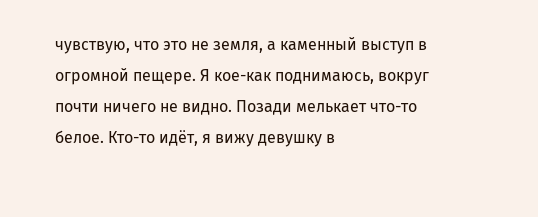чувствую, что это не земля, а каменный выступ в огромной пещере. Я кое-как поднимаюсь, вокруг почти ничего не видно. Позади мелькает что-то белое. Кто-то идёт, я вижу девушку в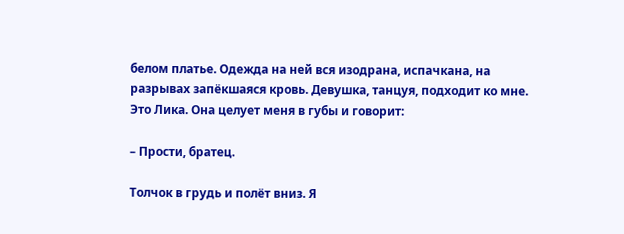белом платье. Одежда на ней вся изодрана, испачкана, на разрывах запёкшаяся кровь. Девушка, танцуя, подходит ко мне. Это Лика. Она целует меня в губы и говорит:

– Прости, братец.

Толчок в грудь и полёт вниз. Я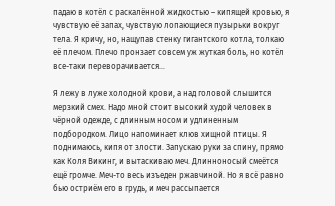падаю в котёл с раскалённой жидкостью – кипящей кровью, я чувствую её запах, чувствую лопающиеся пузырьки вокруг тела. Я кричу, но, нащупав стенку гигантского котла, толкаю её плечом. Плечо пронзает совсем уж жуткая боль, но котёл все-таки переворачивается…

Я лежу в луже холодной крови, а над головой слышится мерзкий смех. Надо мной стоит высокий худой человек в чёрной одежде, с длинным носом и удлиненным подбородком. Лицо напоминает клюв хищной птицы. Я поднимаюсь, кипя от злости. Запускаю руки за спину, прямо как Коля Викинг, и вытаскиваю меч. Длинноносый смеётся ещё громче. Меч-то весь изъеден ржавчиной. Но я всё равно бью остриём его в грудь, и меч рассыпается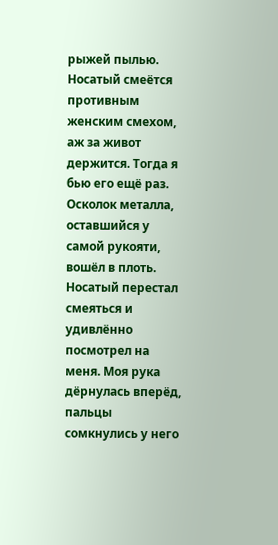рыжей пылью. Носатый смеётся противным женским смехом, аж за живот держится. Тогда я бью его ещё раз. Осколок металла, оставшийся у самой рукояти, вошёл в плоть. Носатый перестал смеяться и удивлённо посмотрел на меня. Моя рука дёрнулась вперёд, пальцы сомкнулись у него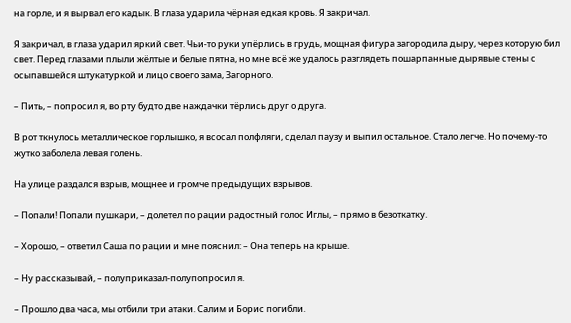на горле, и я вырвал его кадык. В глаза ударила чёрная едкая кровь. Я закричал.

Я закричал, в глаза ударил яркий свет. Чьи-то руки упёрлись в грудь, мощная фигура загородила дыру, через которую бил свет. Перед глазами плыли жёлтые и белые пятна, но мне всё же удалось разглядеть пошарпанные дырявые стены с осыпавшейся штукатуркой и лицо своего зама, Загорного.

– Пить, – попросил я, во рту будто две наждачки тёрлись друг о друга.

В рот ткнулось металлическое горлышко, я всосал полфляги, сделал паузу и выпил остальное. Стало легче. Но почему-то жутко заболела левая голень.

На улице раздался взрыв, мощнее и громче предыдущих взрывов.

– Попали! Попали пушкари, – долетел по рации радостный голос Иглы, – прямо в безоткатку.

– Хорошо, – ответил Саша по рации и мне пояснил: – Она теперь на крыше.

– Ну рассказывай, – полуприказал-полупопросил я.

– Прошло два часа, мы отбили три атаки. Салим и Борис погибли.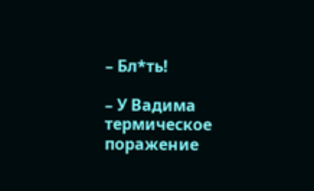– Бл*ть!

– У Вадима термическое поражение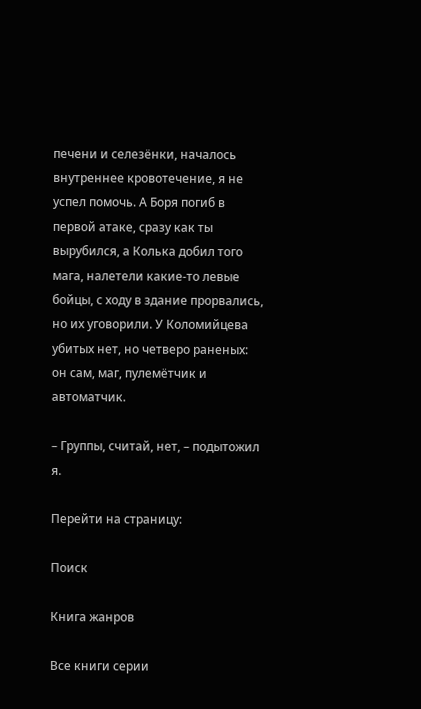печени и селезёнки, началось внутреннее кровотечение, я не успел помочь. А Боря погиб в первой атаке, сразу как ты вырубился, а Колька добил того мага, налетели какие-то левые бойцы, с ходу в здание прорвались, но их уговорили. У Коломийцева убитых нет, но четверо раненых: он сам, маг, пулемётчик и автоматчик.

– Группы, считай, нет, – подытожил я.

Перейти на страницу:

Поиск

Книга жанров

Все книги серии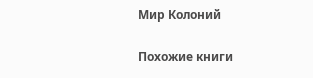Мир Колоний

Похожие книги